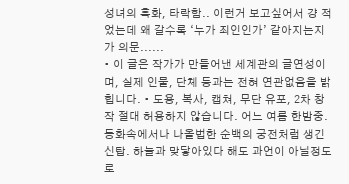성녀의 흑화, 타락함.. 이런거 보고싶어서 걍 적었는데 왜 갈수록 ‘누가 죄인인가’ 같아지는지가 의문......
• 이 글은 작가가 만들어낸 세계관의 글연성이며, 실제 인물, 단체 등과는 전혀 연관없음을 밝힙니다. • 도용, 복사, 캡쳐, 무단 유포, 2차 창작 절대 허용하지 않습니다. 어느 여름 한밤중. 동화속에서나 나올법한 순백의 궁전처럼 생긴 신탑. 하늘과 맞닿아있다 해도 과언이 아닐정도로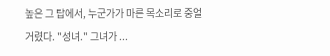높은 그 탑에서, 누군가가 마른 목소리로 중얼거렸다. "성녀." 그녀가 ...